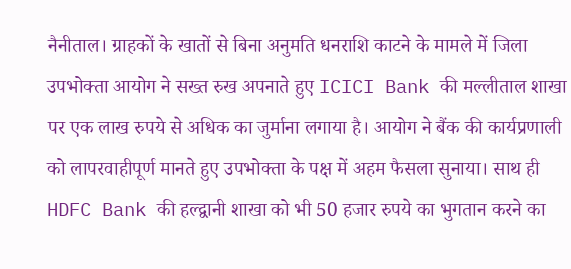नैनीताल। ग्राहकों के खातों से बिना अनुमति धनराशि काटने के मामले में जिला उपभोक्ता आयोग ने सख्त रुख अपनाते हुए ICICI Bank की मल्लीताल शाखा पर एक लाख रुपये से अधिक का जुर्माना लगाया है। आयोग ने बैंक की कार्यप्रणाली को लापरवाहीपूर्ण मानते हुए उपभोक्ता के पक्ष में अहम फैसला सुनाया। साथ ही HDFC Bank की हल्द्वानी शाखा को भी 50 हजार रुपये का भुगतान करने का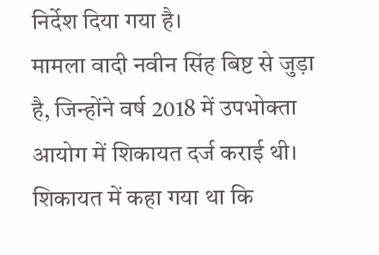निर्देश दिया गया है।
मामला वादी नवीन सिंह बिष्ट से जुड़ा है, जिन्होंने वर्ष 2018 में उपभोक्ता आयोग में शिकायत दर्ज कराई थी। शिकायत में कहा गया था कि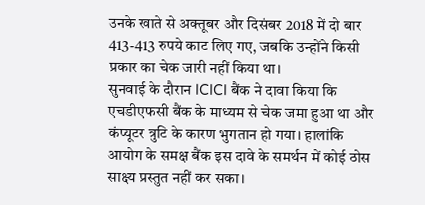उनके खाते से अक्तूबर और दिसंबर 2018 में दो बार 413-413 रुपये काट लिए गए, जबकि उन्होंने किसी प्रकार का चेक जारी नहीं किया था।
सुनवाई के दौरान ICICI बैंक ने दावा किया कि एचडीएफसी बैंक के माध्यम से चेक जमा हुआ था और कंप्यूटर त्रुटि के कारण भुगतान हो गया। हालांकि आयोग के समक्ष बैंक इस दावे के समर्थन में कोई ठोस साक्ष्य प्रस्तुत नहीं कर सका।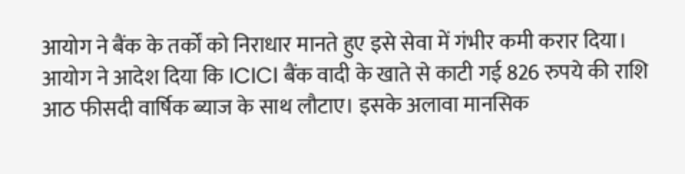आयोग ने बैंक के तर्कों को निराधार मानते हुए इसे सेवा में गंभीर कमी करार दिया।
आयोग ने आदेश दिया कि ICICI बैंक वादी के खाते से काटी गई 826 रुपये की राशि आठ फीसदी वार्षिक ब्याज के साथ लौटाए। इसके अलावा मानसिक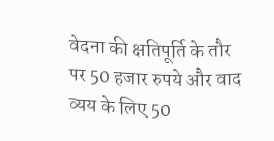वेदना की क्षतिपूर्ति के तौर पर 50 हजार रुपये और वाद व्यय के लिए 50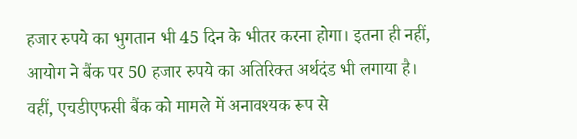हजार रुपये का भुगतान भी 45 दिन के भीतर करना होगा। इतना ही नहीं, आयोग ने बैंक पर 50 हजार रुपये का अतिरिक्त अर्थदंड भी लगाया है।
वहीं, एचडीएफसी बैंक को मामले में अनावश्यक रूप से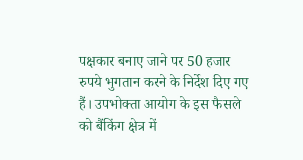पक्षकार बनाए जाने पर 50 हजार रुपये भुगतान करने के निर्देश दिए गए हैं। उपभोक्ता आयोग के इस फैसले को बैंकिंग क्षेत्र में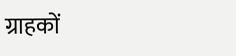ग्राहकों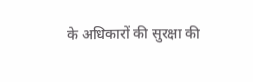के अधिकारों की सुरक्षा की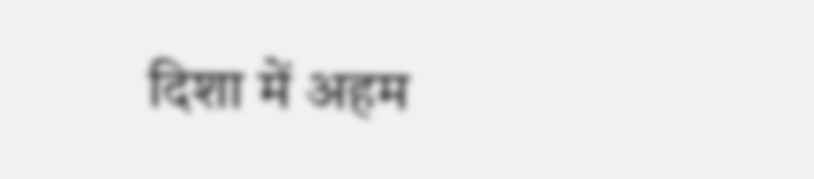दिशा में अहम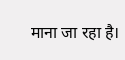माना जा रहा है।